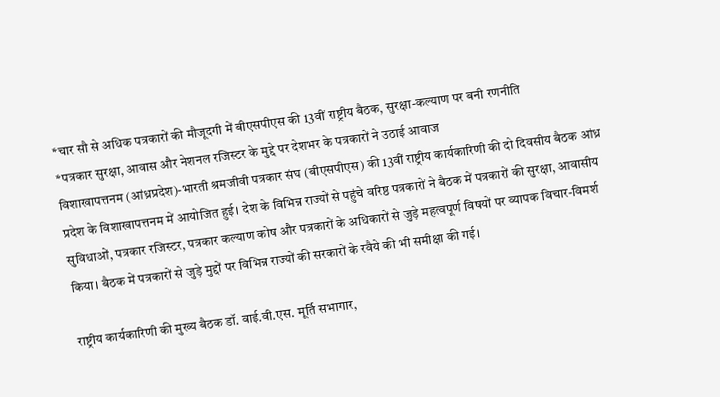*चार सौ से अधिक पत्रकारों की मौजूदगी में बीएसपीएस की 13वीं राष्ट्रीय बैठक, सुरक्षा-कल्याण पर बनी रणनीति
*पत्रकार सुरक्षा, आवास और नेशनल रजिस्टर के मुद्दे पर देशभर के पत्रकारों ने उठाई आवाज
विशाखापत्तनम (आंध्रप्रदेश)-भारती श्रमजीवी पत्रकार संघ (बीएसपीएस) की 13वीं राष्ट्रीय कार्यकारिणी की दो दिवसीय बैठक आंध्र प्रदेश के विशाखापत्तनम में आयोजित हुई। देश के विभिन्न राज्यों से पहुंचे वरिष्ठ पत्रकारों ने बैठक में पत्रकारों की सुरक्षा, आवासीय सुविधाओं, पत्रकार रजिस्टर, पत्रकार कल्याण कोष और पत्रकारों के अधिकारों से जुड़े महत्वपूर्ण विषयों पर व्यापक विचार-विमर्श किया। बैठक में पत्रकारों से जुड़े मुद्दों पर विभिन्न राज्यों की सरकारों के रवैये की भी समीक्षा की गई।

राष्ट्रीय कार्यकारिणी की मुख्य बैठक डॉ. वाई.वी.एस. मूर्ति सभागार,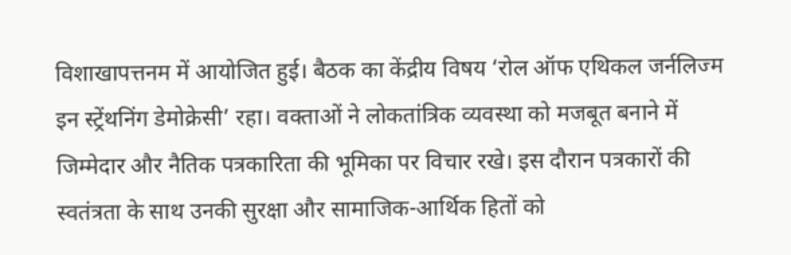विशाखापत्तनम में आयोजित हुई। बैठक का केंद्रीय विषय ‘रोल ऑफ एथिकल जर्नलिज्म इन स्ट्रेंथनिंग डेमोक्रेसी’ रहा। वक्ताओं ने लोकतांत्रिक व्यवस्था को मजबूत बनाने में जिम्मेदार और नैतिक पत्रकारिता की भूमिका पर विचार रखे। इस दौरान पत्रकारों की स्वतंत्रता के साथ उनकी सुरक्षा और सामाजिक-आर्थिक हितों को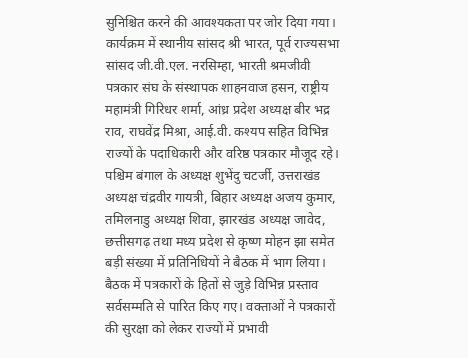सुनिश्चित करने की आवश्यकता पर जोर दिया गया।
कार्यक्रम में स्थानीय सांसद श्री भारत, पूर्व राज्यसभा सांसद जी.वी.एल. नरसिम्हा, भारती श्रमजीवी पत्रकार संघ के संस्थापक शाहनवाज हसन, राष्ट्रीय महामंत्री गिरिधर शर्मा, आंध्र प्रदेश अध्यक्ष बीर भद्र राव, राघवेंद्र मिश्रा, आई.वी. कश्यप सहित विभिन्न राज्यों के पदाधिकारी और वरिष्ठ पत्रकार मौजूद रहे। पश्चिम बंगाल के अध्यक्ष शुभेंदु चटर्जी, उत्तराखंड अध्यक्ष चंद्रवीर गायत्री, बिहार अध्यक्ष अजय कुमार, तमिलनाडु अध्यक्ष शिवा, झारखंड अध्यक्ष जावेद, छत्तीसगढ़ तथा मध्य प्रदेश से कृष्ण मोहन झा समेत बड़ी संख्या में प्रतिनिधियों ने बैठक में भाग लिया।
बैठक में पत्रकारों के हितों से जुड़े विभिन्न प्रस्ताव सर्वसम्मति से पारित किए गए। वक्ताओं ने पत्रकारों की सुरक्षा को लेकर राज्यों में प्रभावी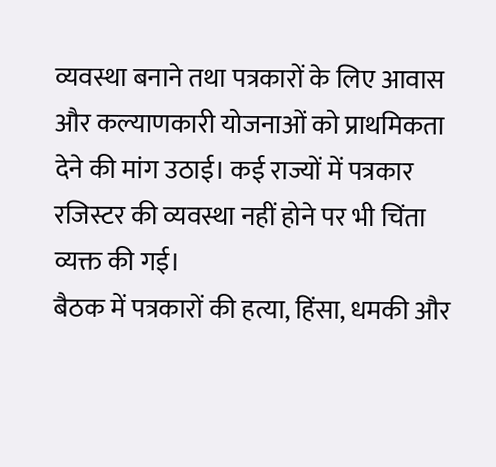व्यवस्था बनाने तथा पत्रकारों के लिए आवास और कल्याणकारी योजनाओं को प्राथमिकता देने की मांग उठाई। कई राज्यों में पत्रकार रजिस्टर की व्यवस्था नहीं होने पर भी चिंता व्यक्त की गई।
बैठक में पत्रकारों की हत्या, हिंसा, धमकी और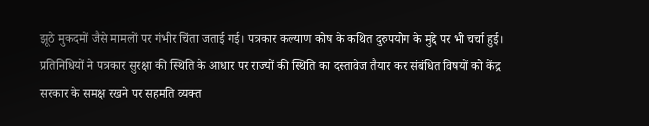झूठे मुकदमों जैसे मामलों पर गंभीर चिंता जताई गई। पत्रकार कल्याण कोष के कथित दुरुपयोग के मुद्दे पर भी चर्चा हुई। प्रतिनिधियों ने पत्रकार सुरक्षा की स्थिति के आधार पर राज्यों की स्थिति का दस्तावेज तैयार कर संबंधित विषयों को केंद्र सरकार के समक्ष रखने पर सहमति व्यक्त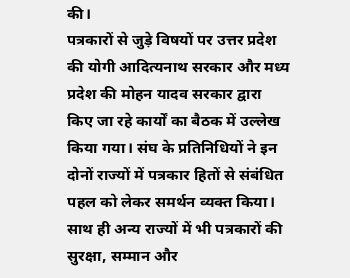की।
पत्रकारों से जुड़े विषयों पर उत्तर प्रदेश की योगी आदित्यनाथ सरकार और मध्य प्रदेश की मोहन यादव सरकार द्वारा किए जा रहे कार्यों का बैठक में उल्लेख किया गया। संघ के प्रतिनिधियों ने इन दोनों राज्यों में पत्रकार हितों से संबंधित पहल को लेकर समर्थन व्यक्त किया। साथ ही अन्य राज्यों में भी पत्रकारों की सुरक्षा, सम्मान और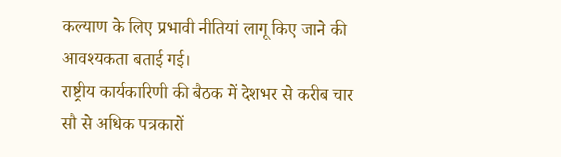कल्याण के लिए प्रभावी नीतियां लागू किए जाने की आवश्यकता बताई गई।
राष्ट्रीय कार्यकारिणी की बैठक में देशभर से करीब चार सौ से अधिक पत्रकारों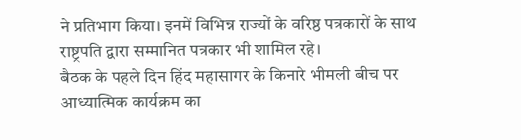ने प्रतिभाग किया। इनमें विभिन्न राज्यों के वरिष्ठ पत्रकारों के साथ राष्ट्रपति द्वारा सम्मानित पत्रकार भी शामिल रहे।
बैठक के पहले दिन हिंद महासागर के किनारे भीमली बीच पर आध्यात्मिक कार्यक्रम का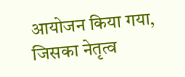आयोजन किया गया, जिसका नेतृत्व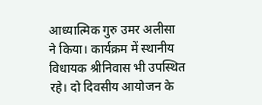आध्यात्मिक गुरु उमर अलीसा ने किया। कार्यक्रम में स्थानीय विधायक श्रीनिवास भी उपस्थित रहे। दो दिवसीय आयोजन के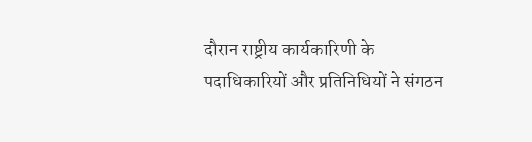दौरान राष्ट्रीय कार्यकारिणी के पदाधिकारियों और प्रतिनिधियों ने संगठन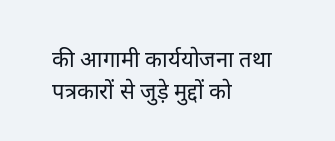की आगामी कार्ययोजना तथा पत्रकारों से जुड़े मुद्दों को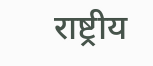राष्ट्रीय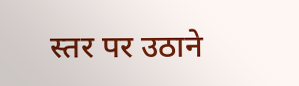स्तर पर उठाने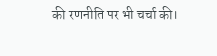की रणनीति पर भी चर्चा की।